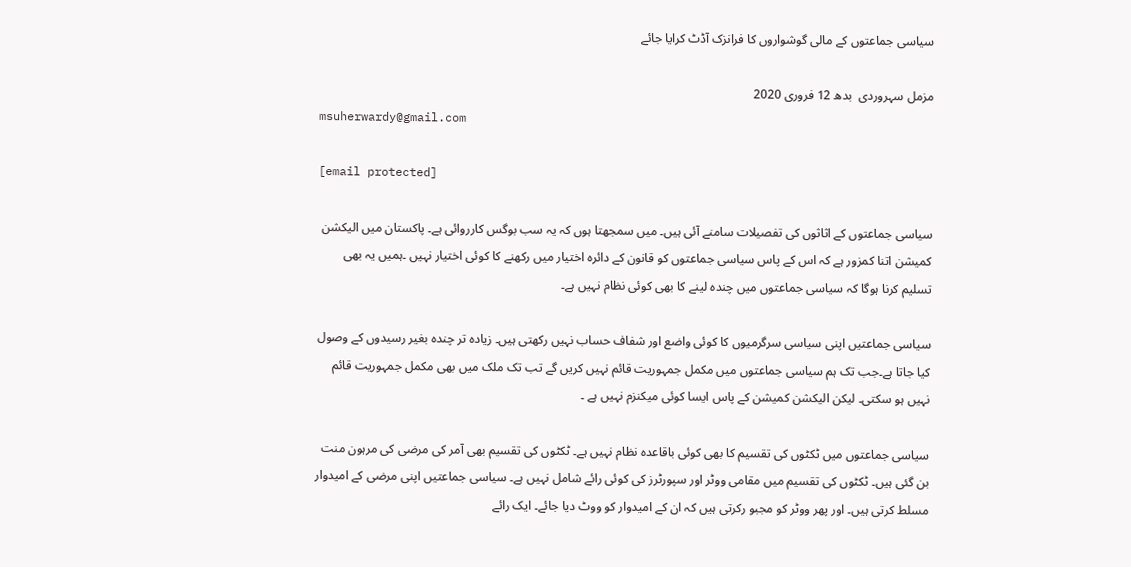سیاسی جماعتوں کے مالی گوشواروں کا فرانزک آڈٹ کرایا جائے

مزمل سہروردی  بدھ 12 فروری 2020
msuherwardy@gmail.com

[email protected]

سیاسی جماعتوں کے اثاثوں کی تفصیلات سامنے آئی ہیں۔ میں سمجھتا ہوں کہ یہ سب بوگس کارروائی ہے۔ پاکستان میں الیکشن کمیشن اتنا کمزور ہے کہ اس کے پاس سیاسی جماعتوں کو قانون کے دائرہ اختیار میں رکھنے کا کوئی اختیار نہیں ۔ہمیں یہ بھی تسلیم کرنا ہوگا کہ سیاسی جماعتوں میں چندہ لینے کا بھی کوئی نظام نہیں ہے۔

سیاسی جماعتیں اپنی سیاسی سرگرمیوں کا کوئی واضع اور شفاف حساب نہیں رکھتی ہیں۔ زیادہ تر چندہ بغیر رسیدوں کے وصول کیا جاتا ہے۔جب تک ہم سیاسی جماعتوں میں مکمل جمہوریت قائم نہیں کریں گے تب تک ملک میں بھی مکمل جمہوریت قائم نہیں ہو سکتی۔ لیکن الیکشن کمیشن کے پاس ایسا کوئی میکنزم نہیں ہے ۔

سیاسی جماعتوں میں ٹکٹوں کی تقسیم کا بھی کوئی باقاعدہ نظام نہیں ہے۔ ٹکٹوں کی تقسیم بھی آمر کی مرضی کی مرہون منت بن گئی ہیں۔ ٹکٹوں کی تقسیم میں مقامی ووٹر اور سپورٹرز کی کوئی رائے شامل نہیں ہے۔ سیاسی جماعتیں اپنی مرضی کے امیدوار مسلط کرتی ہیں۔ اور پھر ووٹر کو مجبو رکرتی ہیں کہ ان کے امیدوار کو ووٹ دیا جائے۔ ایک رائے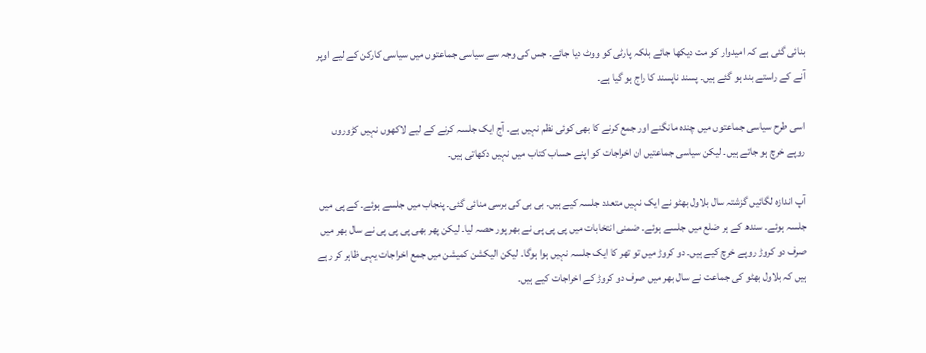بنائی گئی ہے کہ امیدوار کو مت دیکھا جائے بلکہ پارٹی کو ووٹ دیا جائے۔ جس کی وجہ سے سیاسی جماعتوں میں سیاسی کارکن کے لیے اوپر آنے کے راستے بند ہو گئے ہیں۔ پسند ناپسند کا راج ہو گیا ہے۔

اسی طرح سیاسی جماعتوں میں چندہ مانگنے اور جمع کرنے کا بھی کوئی نظم نہیں ہے۔ آج ایک جلسہ کرنے کے لیے لاکھوں نہیں کڑوروں روپے خرچ ہو جاتے ہیں۔ لیکن سیاسی جماعتیں ان اخراجات کو اپنے حساب کتاب میں نہیں دکھاتی ہیں۔

آپ اندازہ لگائیں گزشتہ سال بلاول بھٹو نے ایک نہیں متعدد جلسہ کیے ہیں۔ بی بی کی برسی منائی گئی۔ پنجاب میں جلسے ہوئے۔ کے پی میں جلسہ ہوئے۔ سندھ کے ہر ضلع میں جلسے ہوئے۔ ضمنی انتخابات میں پی پی پی نے بھر پور حصہ لیا۔ لیکن پھر بھی پی پی پی نے سال بھر میں صرف دو کروڑ روپے خرچ کیے ہیں۔ دو کروڑ میں تو تھر کا ایک جلسہ نہیں ہوا ہوگا۔ لیکن الیکشن کمیشن میں جمع اخراجات یہی ظاہر کر رہے ہیں کہ بلاول بھٹو کی جماعت نے سال بھر میں صرف دو کروڑ کے اخراجات کیے ہیں۔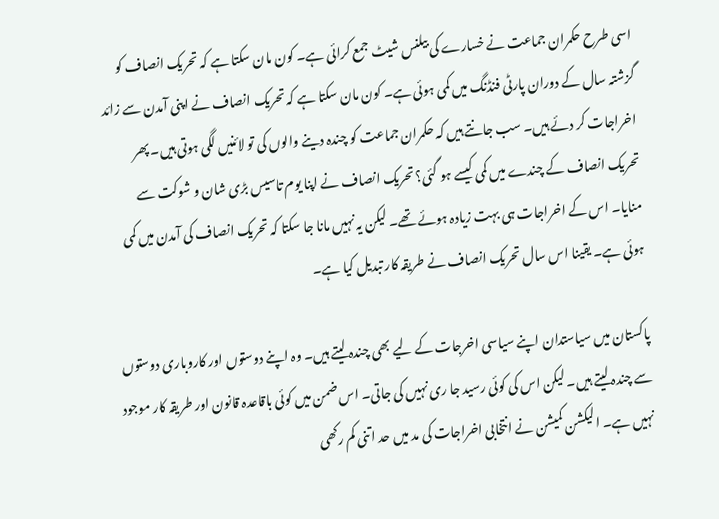اسی طرح حکمران جماعت نے خسارے کی بیلنس شیٹ جمع کرائی ہے۔ کون مان سکتا ہے کہ تحریک انصاف کو گزشتہ سال کے دوران پارٹی فنڈنگ میں کمی ہوئی ہے۔ کون مان سکتا ہے کہ تحریک انصاف نے اپنی آمدن سے زائد اخراجات کر دئے ہیں۔ سب جانتے ہیں کہ حکمران جماعت کو چندہ دینے والوں کی تو لائنیں لگی ہوتی ہیں۔ پھر تحریک انصاف کے چندے میں کمی کیسے ہو گئی؟ تحریک انصاف نے اپنا یوم تاسیس بڑی شان و شوکت سے منایا۔ اس کے اخراجات ہی بہت زیادہ ہوئے تھے۔ لیکن یہ نہیں مانا جا سکتا کہ تحریک انصاف کی آمدن میں کمی ہوئی ہے۔ یقینا اس سال تحریک انصاف نے طریقہ کار تبدیل کیا ہے۔

پاکستان میں سیاستدان اپنے سیاسی اخرجات کے لیے بھی چندہ لیتے ہیں۔ وہ اپنے دوستوں اور کاروباری دوستوں سے چندہ لیتے ہیں۔ لیکن اس کی کوئی رسید جا ری نہیں کی جاتی۔ اس ضمن میں کوئی باقاعدہ قانون اور طریقہ کار موجود نہیں ہے۔ الیکشن کمیشن نے انتخابی اخراجات کی مد میں حد اتنی کم رکھی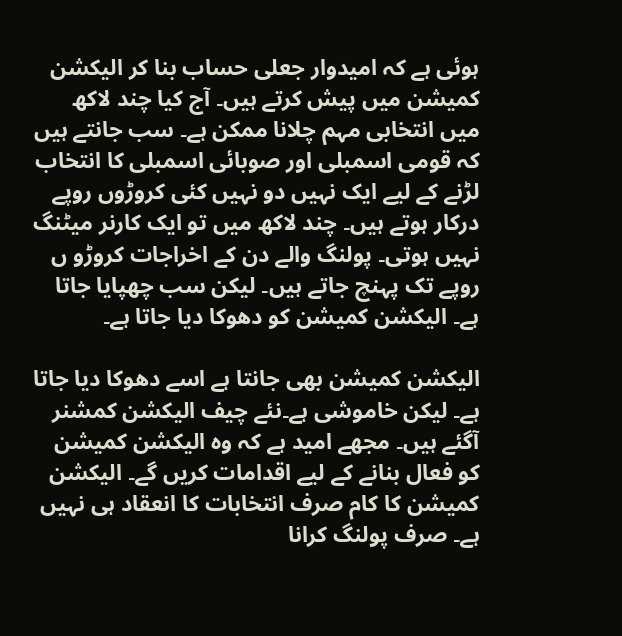ہوئی ہے کہ امیدوار جعلی حساب بنا کر الیکشن کمیشن میں پیش کرتے ہیں۔ آج کیا چند لاکھ میں انتخابی مہم چلانا ممکن ہے۔ سب جانتے ہیں کہ قومی اسمبلی اور صوبائی اسمبلی کا انتخاب لڑنے کے لیے ایک نہیں دو نہیں کئی کروڑوں روپے درکار ہوتے ہیں۔ چند لاکھ میں تو ایک کارنر میٹنگ نہیں ہوتی۔ پولنگ والے دن کے اخراجات کروڑو ں روپے تک پہنچ جاتے ہیں۔ لیکن سب چھپایا جاتا ہے۔ الیکشن کمیشن کو دھوکا دیا جاتا ہے۔

الیکشن کمیشن بھی جانتا ہے اسے دھوکا دیا جاتا ہے۔ لیکن خاموشی ہے۔نئے چیف الیکشن کمشنر آگئے ہیں۔ مجھے امید ہے کہ وہ الیکشن کمیشن کو فعال بنانے کے لیے اقدامات کریں گے۔ الیکشن کمیشن کا کام صرف انتخابات کا انعقاد ہی نہیں ہے۔ صرف پولنگ کرانا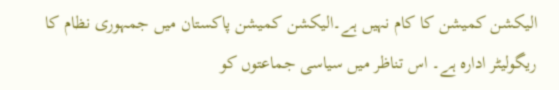الیکشن کمیشن کا کام نہیں ہے۔الیکشن کمیشن پاکستان میں جمہوری نظام کا ریگولیٹر ادارہ ہے۔ اس تناظر میں سیاسی جماعتوں کو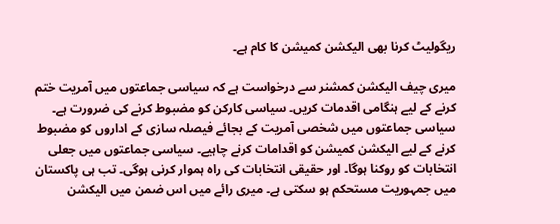ریگولیٹ کرنا بھی الیکشن کمیشن کا کام ہے۔

میری چیف الیکشن کمشنر سے درخواست ہے کہ سیاسی جماعتوں میں آمریت ختم کرنے کے لیے ہنگامی اقدمات کریں۔ سیاسی کارکن کو مضبوط کرنے کی ضرورت ہے۔ سیاسی جماعتوں میں شخصی آمریت کے بجائے فیصلہ سازی کے اداروں کو مضبوط کرنے کے لیے الیکشن کمیشن کو اقدامات کرنے چاہیے۔ سیاسی جماعتوں میں جعلی انتخابات کو روکنا ہوگا۔ اور حقیقی انتخابات کی راہ ہموار کرنی ہوگی۔ تب ہی پاکستان میں جمہوریت مستحکم ہو سکتی ہے۔ میری رائے میں اس ضمن میں الیکشن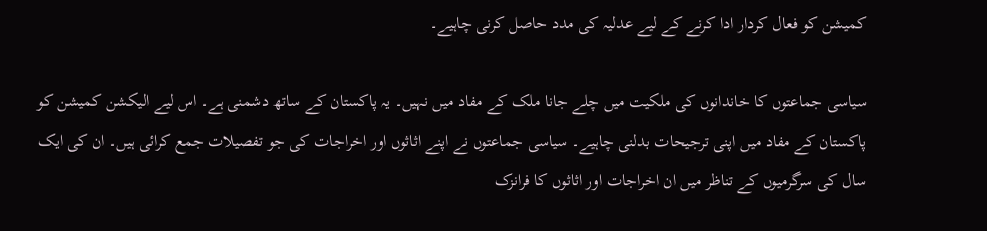کمیشن کو فعال کردار ادا کرنے کے لیے عدلیہ کی مدد حاصل کرنی چاہیے۔

سیاسی جماعتوں کا خاندانوں کی ملکیت میں چلے جانا ملک کے مفاد میں نہیں۔ یہ پاکستان کے ساتھ دشمنی ہے۔ اس لیے الیکشن کمیشن کو پاکستان کے مفاد میں اپنی ترجیحات بدلنی چاہیے۔ سیاسی جماعتوں نے اپنے اثاثوں اور اخراجات کی جو تفصیلات جمع کرائی ہیں۔ ان کی ایک سال کی سرگرمیوں کے تناظر میں ان اخراجات اور اثاثوں کا فرانزک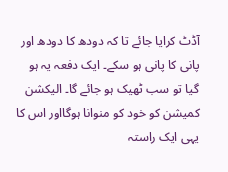آڈٹ کرایا جائے تا کہ دودھ کا دودھ اور پانی کا پانی ہو سکے۔ ایک دفعہ یہ ہو گیا تو سب ٹھیک ہو جائے گا۔ الیکشن کمیشن کو خود کو منوانا ہوگااور اس کا یہی ایک راستہ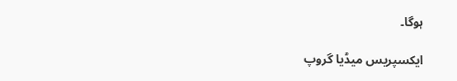ہوگا۔

ایکسپریس میڈیا گروپ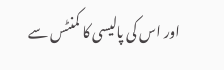اور اس کی پالیسی کا کمنٹس سے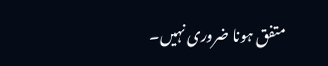متفق ہونا ضروری نہیں۔